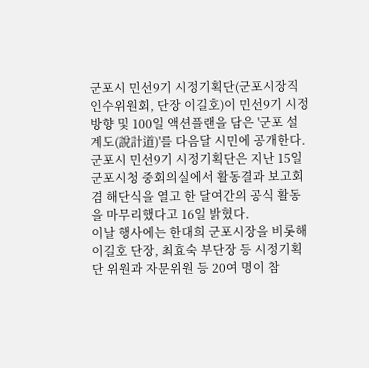군포시 민선9기 시정기획단(군포시장직 인수위원회, 단장 이길호)이 민선9기 시정방향 및 100일 액션플랜을 담은 '군포 설계도(說計道)'를 다음달 시민에 공개한다.
군포시 민선9기 시정기획단은 지난 15일 군포시청 중회의실에서 활동결과 보고회 겸 해단식을 열고 한 달여간의 공식 활동을 마무리했다고 16일 밝혔다.
이날 행사에는 한대희 군포시장을 비롯해 이길호 단장, 최효숙 부단장 등 시정기획단 위원과 자문위원 등 20여 명이 참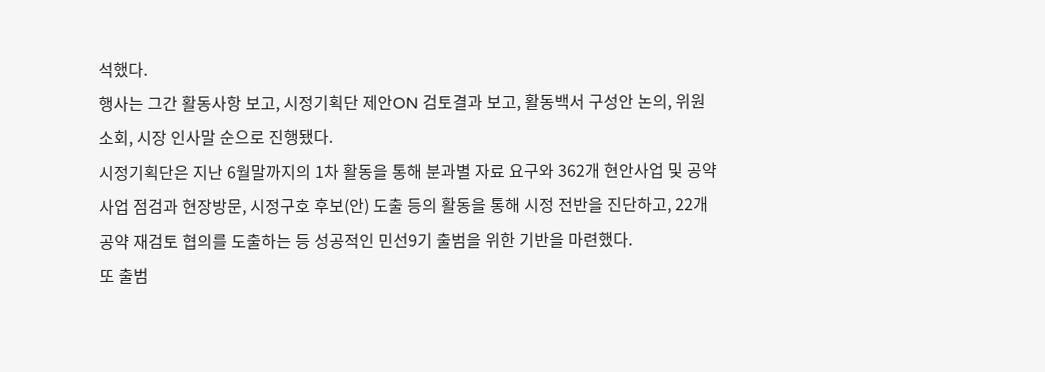석했다.
행사는 그간 활동사항 보고, 시정기획단 제안ON 검토결과 보고, 활동백서 구성안 논의, 위원 소회, 시장 인사말 순으로 진행됐다.
시정기획단은 지난 6월말까지의 1차 활동을 통해 분과별 자료 요구와 362개 현안사업 및 공약사업 점검과 현장방문, 시정구호 후보(안) 도출 등의 활동을 통해 시정 전반을 진단하고, 22개 공약 재검토 협의를 도출하는 등 성공적인 민선9기 출범을 위한 기반을 마련했다.
또 출범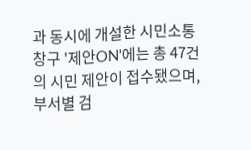과 동시에 개설한 시민소통 창구 '제안ON'에는 총 47건의 시민 제안이 접수됐으며, 부서별 검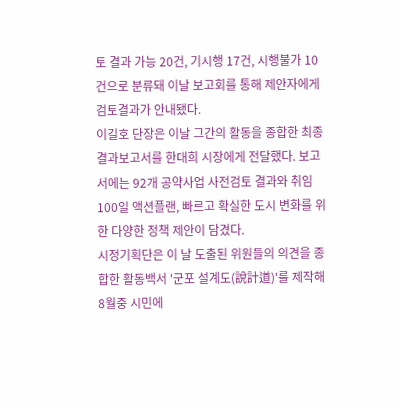토 결과 가능 20건, 기시행 17건, 시행불가 10건으로 분류돼 이날 보고회를 통해 제안자에게 검토결과가 안내됐다.
이길호 단장은 이날 그간의 활동을 종합한 최종 결과보고서를 한대희 시장에게 전달했다. 보고서에는 92개 공약사업 사전검토 결과와 취임 100일 액션플랜, 빠르고 확실한 도시 변화를 위한 다양한 정책 제안이 담겼다.
시정기획단은 이 날 도출된 위원들의 의견을 종합한 활동백서 '군포 설계도(說計道)'를 제작해 8월중 시민에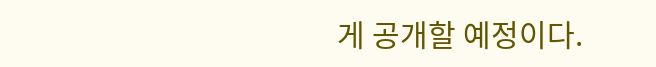게 공개할 예정이다.